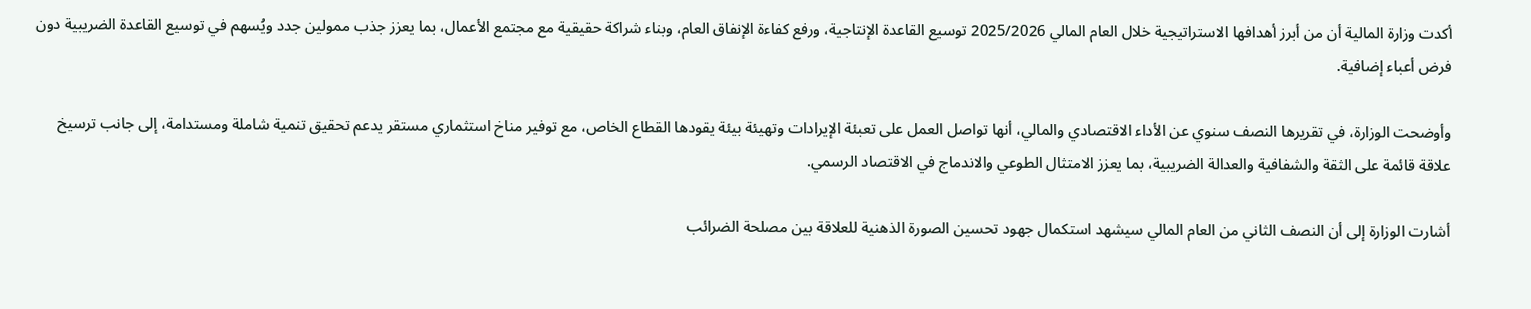أكدت وزارة المالية أن من أبرز أهدافها الاستراتيجية خلال العام المالي 2025/2026 توسيع القاعدة الإنتاجية، ورفع كفاءة الإنفاق العام، وبناء شراكة حقيقية مع مجتمع الأعمال، بما يعزز جذب ممولين جدد ويُسهم في توسيع القاعدة الضريبية دون فرض أعباء إضافية.

وأوضحت الوزارة، في تقريرها النصف سنوي عن الأداء الاقتصادي والمالي، أنها تواصل العمل على تعبئة الإيرادات وتهيئة بيئة يقودها القطاع الخاص، مع توفير مناخ استثماري مستقر يدعم تحقيق تنمية شاملة ومستدامة، إلى جانب ترسيخ علاقة قائمة على الثقة والشفافية والعدالة الضريبية، بما يعزز الامتثال الطوعي والاندماج في الاقتصاد الرسمي.

أشارت الوزارة إلى أن النصف الثاني من العام المالي سيشهد استكمال جهود تحسين الصورة الذهنية للعلاقة بين مصلحة الضرائب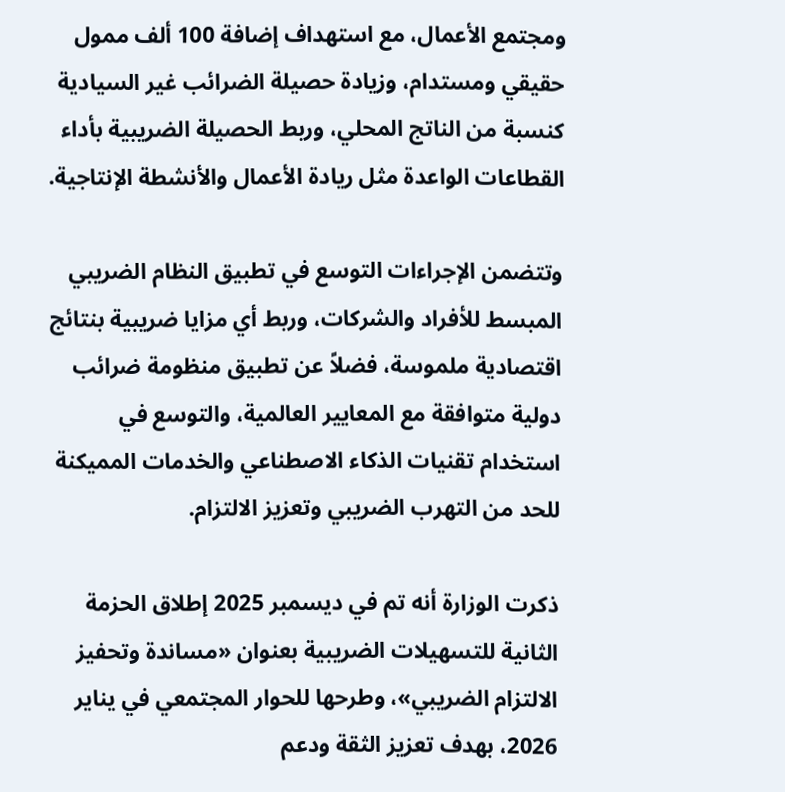ومجتمع الأعمال، مع استهداف إضافة 100 ألف ممول حقيقي ومستدام، وزيادة حصيلة الضرائب غير السيادية كنسبة من الناتج المحلي، وربط الحصيلة الضريبية بأداء القطاعات الواعدة مثل ريادة الأعمال والأنشطة الإنتاجية.

وتتضمن الإجراءات التوسع في تطبيق النظام الضريبي المبسط للأفراد والشركات، وربط أي مزايا ضريبية بنتائج اقتصادية ملموسة، فضلاً عن تطبيق منظومة ضرائب دولية متوافقة مع المعايير العالمية، والتوسع في استخدام تقنيات الذكاء الاصطناعي والخدمات المميكنة للحد من التهرب الضريبي وتعزيز الالتزام.

ذكرت الوزارة أنه تم في ديسمبر 2025 إطلاق الحزمة الثانية للتسهيلات الضريبية بعنوان «مساندة وتحفيز الالتزام الضريبي»، وطرحها للحوار المجتمعي في يناير 2026، بهدف تعزيز الثقة ودعم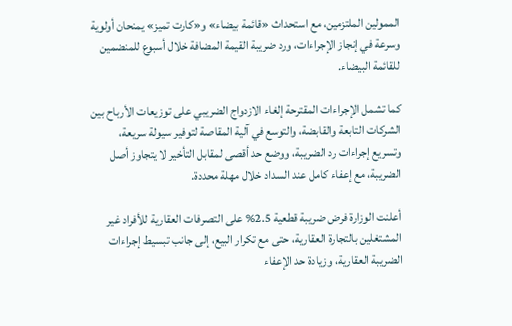الممولين الملتزمين، مع استحداث «قائمة بيضاء» و«كارت تميز» يمنحان أولوية وسرعة في إنجاز الإجراءات، ورد ضريبة القيمة المضافة خلال أسبوع للمنضمين للقائمة البيضاء.

كما تشمل الإجراءات المقترحة إلغاء الازدواج الضريبي على توزيعات الأرباح بين الشركات التابعة والقابضة، والتوسع في آلية المقاصة لتوفير سيولة سريعة، وتسريع إجراءات رد الضريبة، ووضع حد أقصى لمقابل التأخير لا يتجاوز أصل الضريبة، مع إعفاء كامل عند السداد خلال مهلة محددة.

أعلنت الوزارة فرض ضريبة قطعية 2.5% على التصرفات العقارية للأفراد غير المشتغلين بالتجارة العقارية، حتى مع تكرار البيع، إلى جانب تبسيط إجراءات الضريبة العقارية، وزيادة حد الإعفاء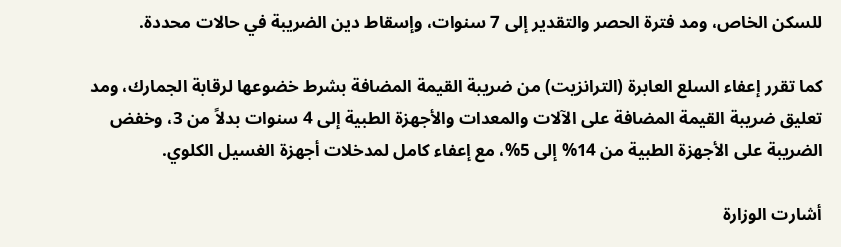للسكن الخاص، ومد فترة الحصر والتقدير إلى 7 سنوات، وإسقاط دين الضريبة في حالات محددة.

كما تقرر إعفاء السلع العابرة (الترانزيت) من ضريبة القيمة المضافة بشرط خضوعها لرقابة الجمارك، ومد تعليق ضريبة القيمة المضافة على الآلات والمعدات والأجهزة الطبية إلى 4 سنوات بدلاً من 3، وخفض الضريبة على الأجهزة الطبية من 14% إلى 5%، مع إعفاء كامل لمدخلات أجهزة الغسيل الكلوي.

أشارت الوزارة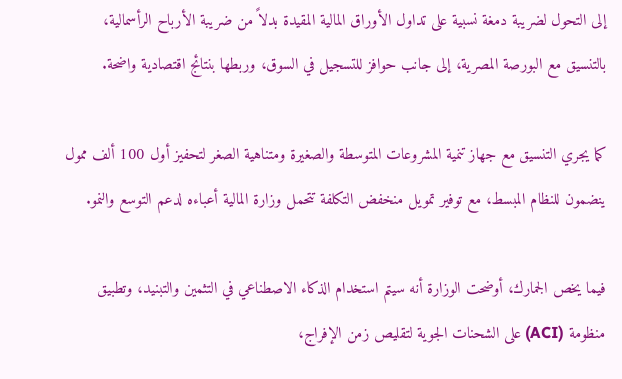إلى التحول لضريبة دمغة نسبية على تداول الأوراق المالية المقيدة بدلاً من ضريبة الأرباح الرأسمالية، بالتنسيق مع البورصة المصرية، إلى جانب حوافز للتسجيل في السوق، وربطها بنتائج اقتصادية واضحة.

كما يجري التنسيق مع جهاز تنمية المشروعات المتوسطة والصغيرة ومتناهية الصغر لتحفيز أول 100 ألف ممول ينضمون للنظام المبسط، مع توفير تمويل منخفض التكلفة تتحمل وزارة المالية أعباءه لدعم التوسع والنمو.

فيما يخص الجمارك، أوضحت الوزارة أنه سيتم استخدام الذكاء الاصطناعي في التثمين والتبنيد، وتطبيق منظومة (ACI) على الشحنات الجوية لتقليص زمن الإفراج،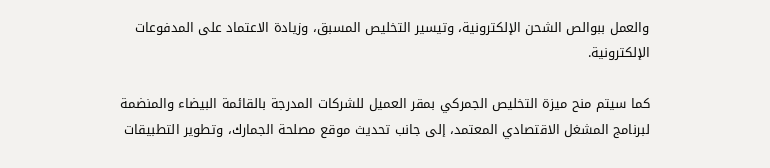والعمل ببوالص الشحن الإلكترونية، وتيسير التخليص المسبق، وزيادة الاعتماد على المدفوعات الإلكترونية.

كما سيتم منح ميزة التخليص الجمركي بمقر العميل للشركات المدرجة بالقائمة البيضاء والمنضمة لبرنامج المشغل الاقتصادي المعتمد، إلى جانب تحديث موقع مصلحة الجمارك، وتطوير التطبيقات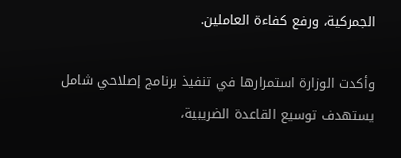الجمركية، ورفع كفاءة العاملين.

وأكدت الوزارة استمرارها في تنفيذ برنامج إصلاحي شامل يستهدف توسيع القاعدة الضريبية،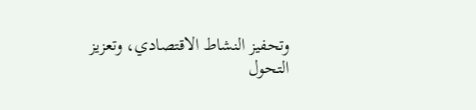وتحفيز النشاط الاقتصادي، وتعزيز التحول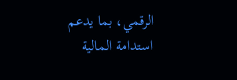الرقمي، بما يدعم استدامة المالية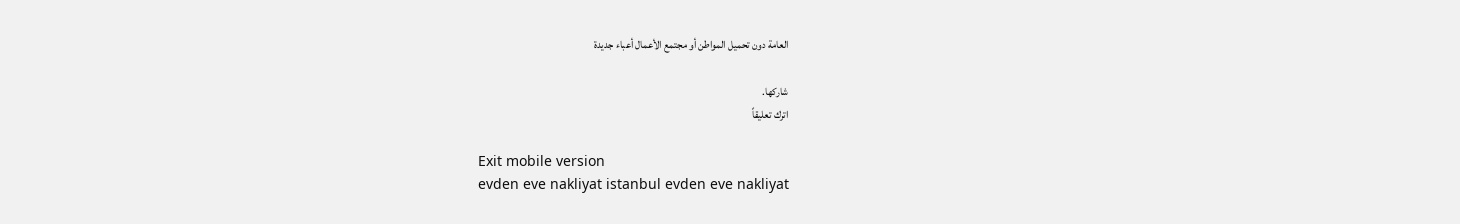العامة دون تحميل المواطن أو مجتمع الأعمال أعباء جديدة

شاركها.
اترك تعليقاً

Exit mobile version
evden eve nakliyat istanbul evden eve nakliyat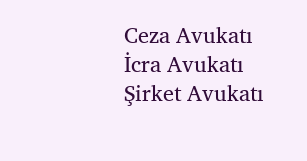Ceza Avukatı İcra Avukatı Şirket Avukatı